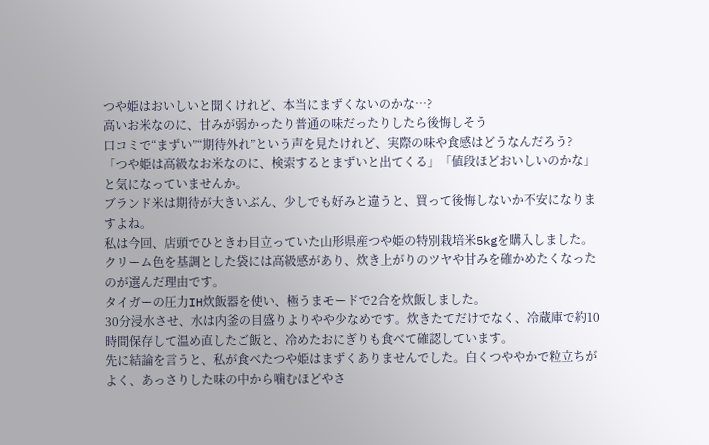つや姫はおいしいと聞くけれど、本当にまずくないのかな…?
高いお米なのに、甘みが弱かったり普通の味だったりしたら後悔しそう
口コミで“まずい”“期待外れ”という声を見たけれど、実際の味や食感はどうなんだろう?
「つや姫は高級なお米なのに、検索するとまずいと出てくる」「値段ほどおいしいのかな」と気になっていませんか。
ブランド米は期待が大きいぶん、少しでも好みと違うと、買って後悔しないか不安になりますよね。
私は今回、店頭でひときわ目立っていた山形県産つや姫の特別栽培米5kgを購入しました。
クリーム色を基調とした袋には高級感があり、炊き上がりのツヤや甘みを確かめたくなったのが選んだ理由です。
タイガーの圧力IH炊飯器を使い、極うまモードで2合を炊飯しました。
30分浸水させ、水は内釜の目盛りよりやや少なめです。炊きたてだけでなく、冷蔵庫で約10時間保存して温め直したご飯と、冷めたおにぎりも食べて確認しています。
先に結論を言うと、私が食べたつや姫はまずくありませんでした。白くつややかで粒立ちがよく、あっさりした味の中から噛むほどやさ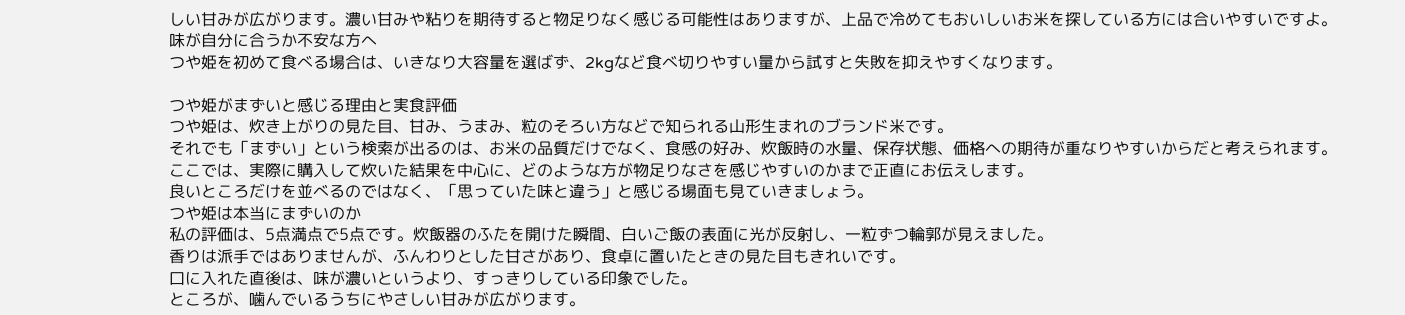しい甘みが広がります。濃い甘みや粘りを期待すると物足りなく感じる可能性はありますが、上品で冷めてもおいしいお米を探している方には合いやすいですよ。
味が自分に合うか不安な方へ
つや姫を初めて食べる場合は、いきなり大容量を選ばず、2kgなど食べ切りやすい量から試すと失敗を抑えやすくなります。

つや姫がまずいと感じる理由と実食評価
つや姫は、炊き上がりの見た目、甘み、うまみ、粒のそろい方などで知られる山形生まれのブランド米です。
それでも「まずい」という検索が出るのは、お米の品質だけでなく、食感の好み、炊飯時の水量、保存状態、価格への期待が重なりやすいからだと考えられます。
ここでは、実際に購入して炊いた結果を中心に、どのような方が物足りなさを感じやすいのかまで正直にお伝えします。
良いところだけを並べるのではなく、「思っていた味と違う」と感じる場面も見ていきましょう。
つや姫は本当にまずいのか
私の評価は、5点満点で5点です。炊飯器のふたを開けた瞬間、白いご飯の表面に光が反射し、一粒ずつ輪郭が見えました。
香りは派手ではありませんが、ふんわりとした甘さがあり、食卓に置いたときの見た目もきれいです。
口に入れた直後は、味が濃いというより、すっきりしている印象でした。
ところが、噛んでいるうちにやさしい甘みが広がります。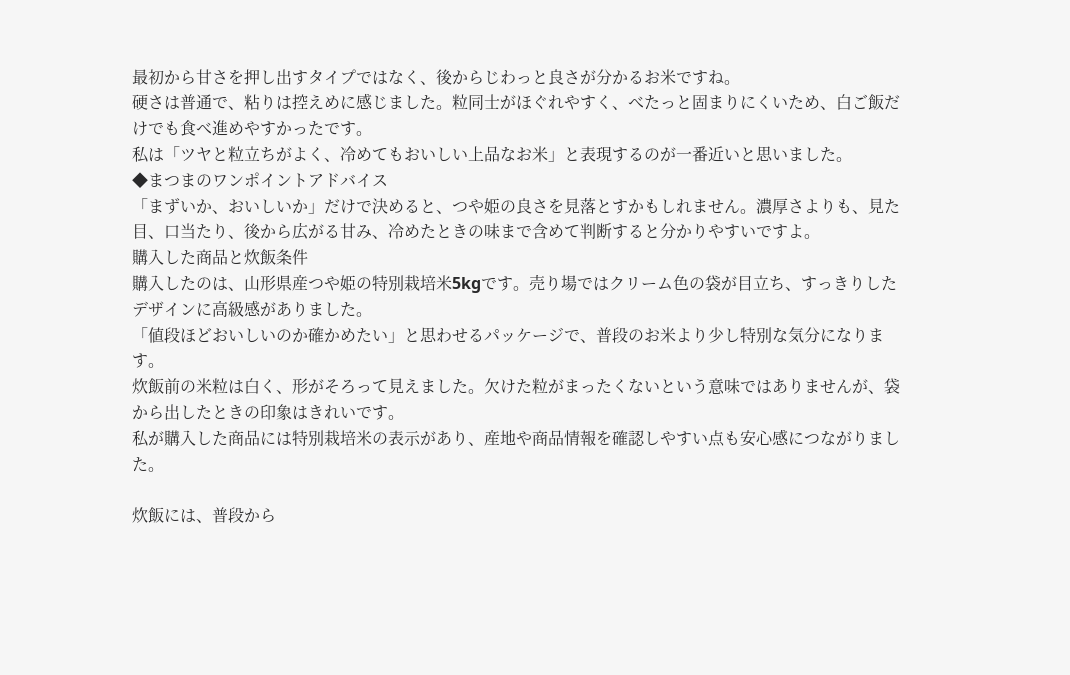最初から甘さを押し出すタイプではなく、後からじわっと良さが分かるお米ですね。
硬さは普通で、粘りは控えめに感じました。粒同士がほぐれやすく、べたっと固まりにくいため、白ご飯だけでも食べ進めやすかったです。
私は「ツヤと粒立ちがよく、冷めてもおいしい上品なお米」と表現するのが一番近いと思いました。
◆まつまのワンポイントアドバイス
「まずいか、おいしいか」だけで決めると、つや姫の良さを見落とすかもしれません。濃厚さよりも、見た目、口当たり、後から広がる甘み、冷めたときの味まで含めて判断すると分かりやすいですよ。
購入した商品と炊飯条件
購入したのは、山形県産つや姫の特別栽培米5kgです。売り場ではクリーム色の袋が目立ち、すっきりしたデザインに高級感がありました。
「値段ほどおいしいのか確かめたい」と思わせるパッケージで、普段のお米より少し特別な気分になります。
炊飯前の米粒は白く、形がそろって見えました。欠けた粒がまったくないという意味ではありませんが、袋から出したときの印象はきれいです。
私が購入した商品には特別栽培米の表示があり、産地や商品情報を確認しやすい点も安心感につながりました。

炊飯には、普段から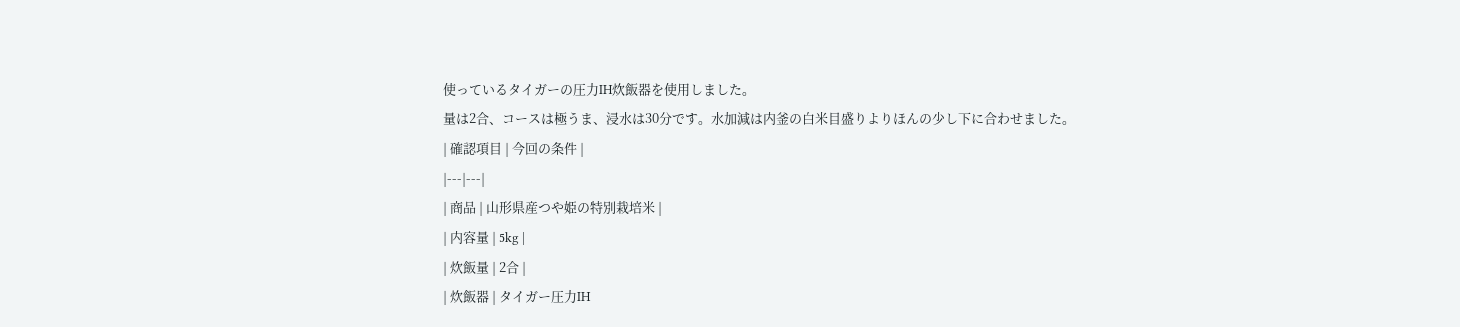使っているタイガーの圧力IH炊飯器を使用しました。
量は2合、コースは極うま、浸水は30分です。水加減は内釜の白米目盛りよりほんの少し下に合わせました。
| 確認項目 | 今回の条件 |
|---|---|
| 商品 | 山形県産つや姫の特別栽培米 |
| 内容量 | 5kg |
| 炊飯量 | 2合 |
| 炊飯器 | タイガー圧力IH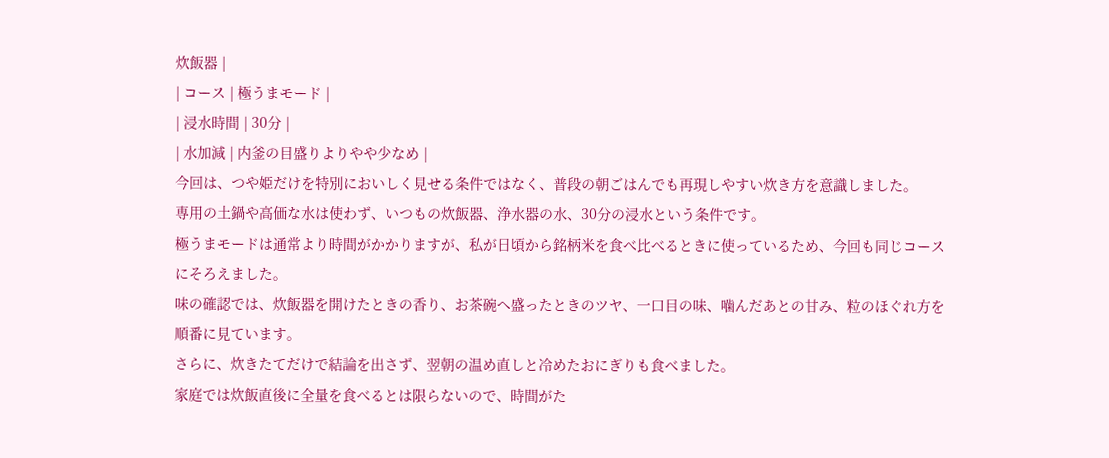炊飯器 |
| コース | 極うまモード |
| 浸水時間 | 30分 |
| 水加減 | 内釜の目盛りよりやや少なめ |
今回は、つや姫だけを特別においしく見せる条件ではなく、普段の朝ごはんでも再現しやすい炊き方を意識しました。
専用の土鍋や高価な水は使わず、いつもの炊飯器、浄水器の水、30分の浸水という条件です。
極うまモードは通常より時間がかかりますが、私が日頃から銘柄米を食べ比べるときに使っているため、今回も同じコースにそろえました。
味の確認では、炊飯器を開けたときの香り、お茶碗へ盛ったときのツヤ、一口目の味、噛んだあとの甘み、粒のほぐれ方を順番に見ています。
さらに、炊きたてだけで結論を出さず、翌朝の温め直しと冷めたおにぎりも食べました。
家庭では炊飯直後に全量を食べるとは限らないので、時間がた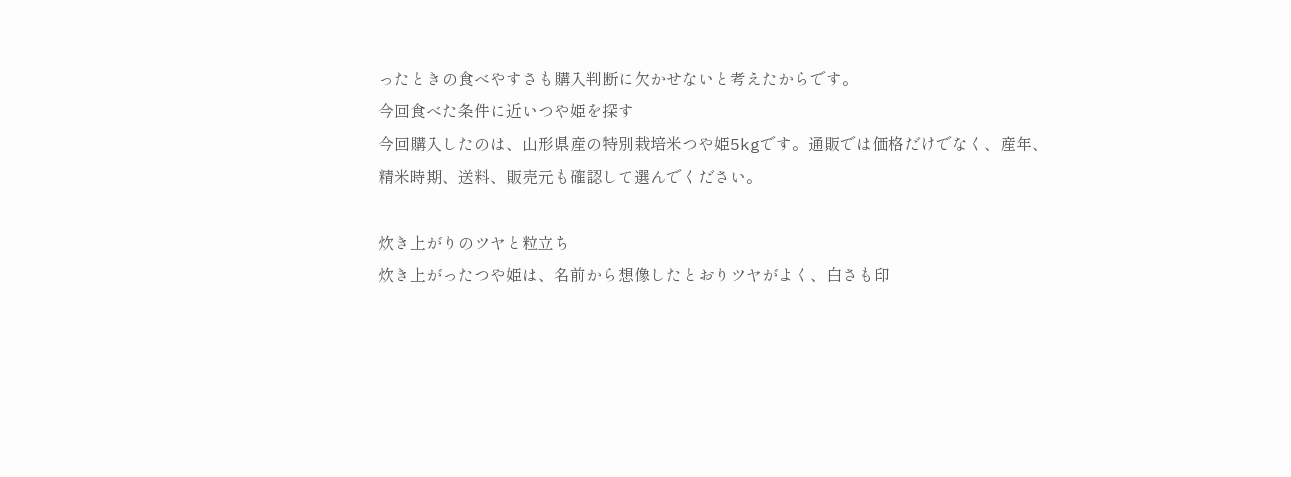ったときの食べやすさも購入判断に欠かせないと考えたからです。
今回食べた条件に近いつや姫を探す
今回購入したのは、山形県産の特別栽培米つや姫5kgです。通販では価格だけでなく、産年、精米時期、送料、販売元も確認して選んでください。

炊き上がりのツヤと粒立ち
炊き上がったつや姫は、名前から想像したとおりツヤがよく、白さも印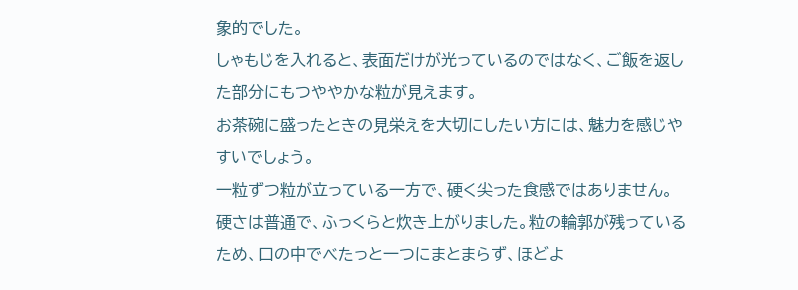象的でした。
しゃもじを入れると、表面だけが光っているのではなく、ご飯を返した部分にもつややかな粒が見えます。
お茶碗に盛ったときの見栄えを大切にしたい方には、魅力を感じやすいでしょう。
一粒ずつ粒が立っている一方で、硬く尖った食感ではありません。
硬さは普通で、ふっくらと炊き上がりました。粒の輪郭が残っているため、口の中でべたっと一つにまとまらず、ほどよ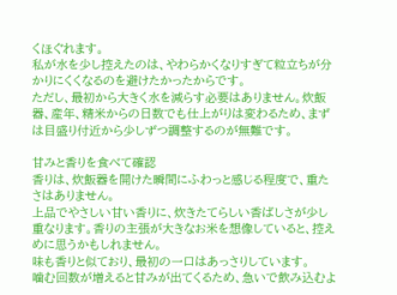くほぐれます。
私が水を少し控えたのは、やわらかくなりすぎて粒立ちが分かりにくくなるのを避けたかったからです。
ただし、最初から大きく水を減らす必要はありません。炊飯器、産年、精米からの日数でも仕上がりは変わるため、まずは目盛り付近から少しずつ調整するのが無難です。

甘みと香りを食べて確認
香りは、炊飯器を開けた瞬間にふわっと感じる程度で、重たさはありません。
上品でやさしい甘い香りに、炊きたてらしい香ばしさが少し重なります。香りの主張が大きなお米を想像していると、控えめに思うかもしれません。
味も香りと似ており、最初の一口はあっさりしています。
噛む回数が増えると甘みが出てくるため、急いで飲み込むよ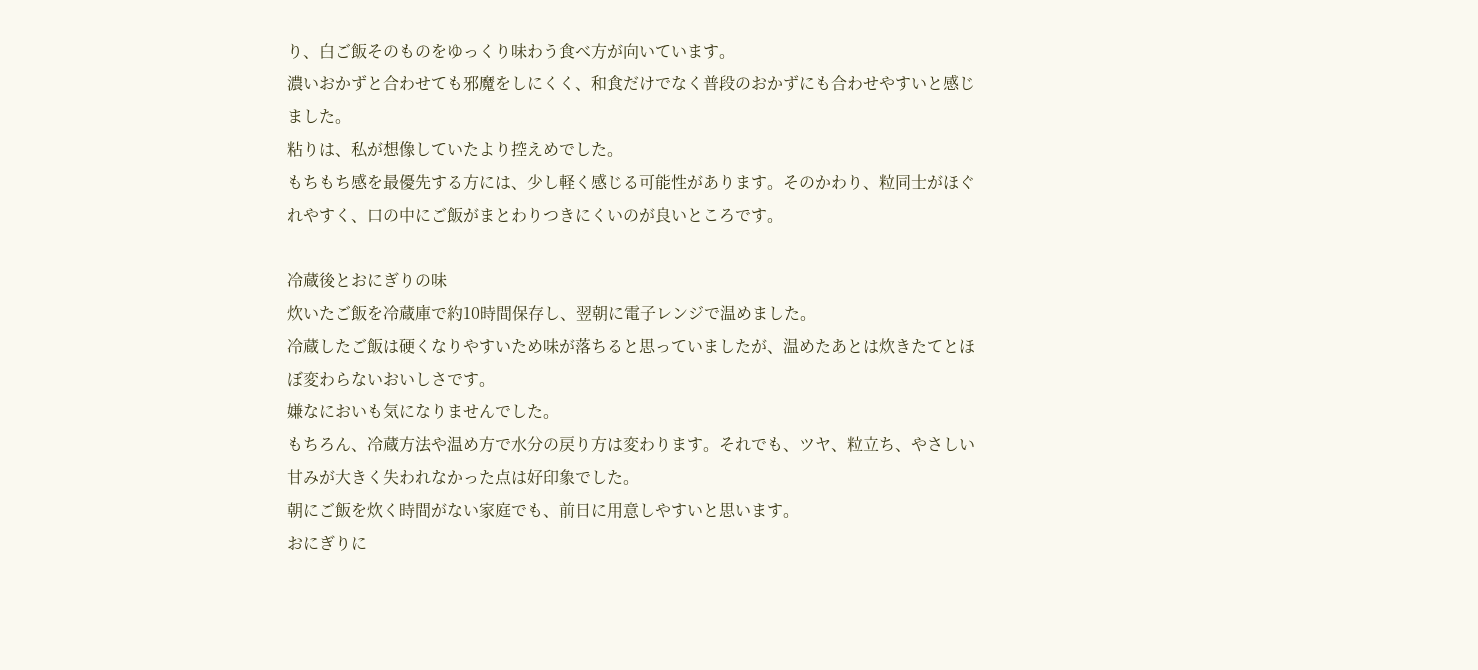り、白ご飯そのものをゆっくり味わう食べ方が向いています。
濃いおかずと合わせても邪魔をしにくく、和食だけでなく普段のおかずにも合わせやすいと感じました。
粘りは、私が想像していたより控えめでした。
もちもち感を最優先する方には、少し軽く感じる可能性があります。そのかわり、粒同士がほぐれやすく、口の中にご飯がまとわりつきにくいのが良いところです。

冷蔵後とおにぎりの味
炊いたご飯を冷蔵庫で約10時間保存し、翌朝に電子レンジで温めました。
冷蔵したご飯は硬くなりやすいため味が落ちると思っていましたが、温めたあとは炊きたてとほぼ変わらないおいしさです。
嫌なにおいも気になりませんでした。
もちろん、冷蔵方法や温め方で水分の戻り方は変わります。それでも、ツヤ、粒立ち、やさしい甘みが大きく失われなかった点は好印象でした。
朝にご飯を炊く時間がない家庭でも、前日に用意しやすいと思います。
おにぎりに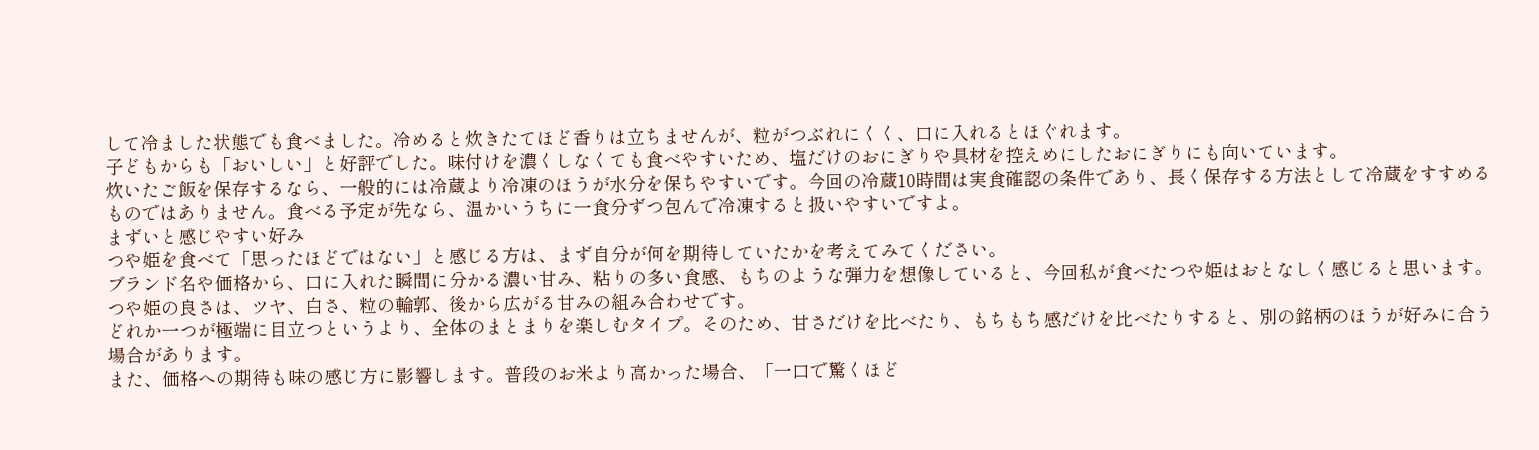して冷ました状態でも食べました。冷めると炊きたてほど香りは立ちませんが、粒がつぶれにくく、口に入れるとほぐれます。
子どもからも「おいしい」と好評でした。味付けを濃くしなくても食べやすいため、塩だけのおにぎりや具材を控えめにしたおにぎりにも向いています。
炊いたご飯を保存するなら、一般的には冷蔵より冷凍のほうが水分を保ちやすいです。今回の冷蔵10時間は実食確認の条件であり、長く保存する方法として冷蔵をすすめるものではありません。食べる予定が先なら、温かいうちに一食分ずつ包んで冷凍すると扱いやすいですよ。
まずいと感じやすい好み
つや姫を食べて「思ったほどではない」と感じる方は、まず自分が何を期待していたかを考えてみてください。
ブランド名や価格から、口に入れた瞬間に分かる濃い甘み、粘りの多い食感、もちのような弾力を想像していると、今回私が食べたつや姫はおとなしく感じると思います。
つや姫の良さは、ツヤ、白さ、粒の輪郭、後から広がる甘みの組み合わせです。
どれか一つが極端に目立つというより、全体のまとまりを楽しむタイプ。そのため、甘さだけを比べたり、もちもち感だけを比べたりすると、別の銘柄のほうが好みに合う場合があります。
また、価格への期待も味の感じ方に影響します。普段のお米より高かった場合、「一口で驚くほど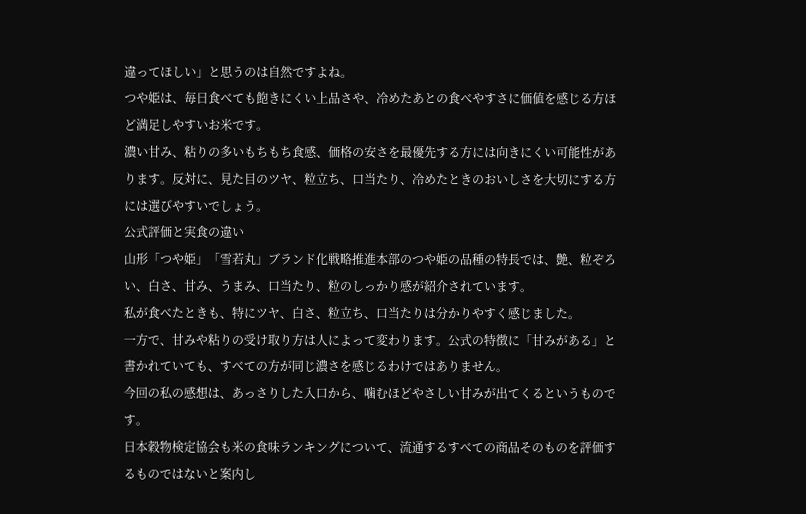違ってほしい」と思うのは自然ですよね。
つや姫は、毎日食べても飽きにくい上品さや、冷めたあとの食べやすさに価値を感じる方ほど満足しやすいお米です。
濃い甘み、粘りの多いもちもち食感、価格の安さを最優先する方には向きにくい可能性があります。反対に、見た目のツヤ、粒立ち、口当たり、冷めたときのおいしさを大切にする方には選びやすいでしょう。
公式評価と実食の違い
山形「つや姫」「雪若丸」ブランド化戦略推進本部のつや姫の品種の特長では、艶、粒ぞろい、白さ、甘み、うまみ、口当たり、粒のしっかり感が紹介されています。
私が食べたときも、特にツヤ、白さ、粒立ち、口当たりは分かりやすく感じました。
一方で、甘みや粘りの受け取り方は人によって変わります。公式の特徴に「甘みがある」と書かれていても、すべての方が同じ濃さを感じるわけではありません。
今回の私の感想は、あっさりした入口から、噛むほどやさしい甘みが出てくるというものです。
日本穀物検定協会も米の食味ランキングについて、流通するすべての商品そのものを評価するものではないと案内し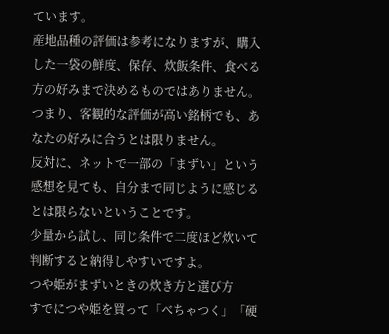ています。
産地品種の評価は参考になりますが、購入した一袋の鮮度、保存、炊飯条件、食べる方の好みまで決めるものではありません。
つまり、客観的な評価が高い銘柄でも、あなたの好みに合うとは限りません。
反対に、ネットで一部の「まずい」という感想を見ても、自分まで同じように感じるとは限らないということです。
少量から試し、同じ条件で二度ほど炊いて判断すると納得しやすいですよ。
つや姫がまずいときの炊き方と選び方
すでにつや姫を買って「べちゃつく」「硬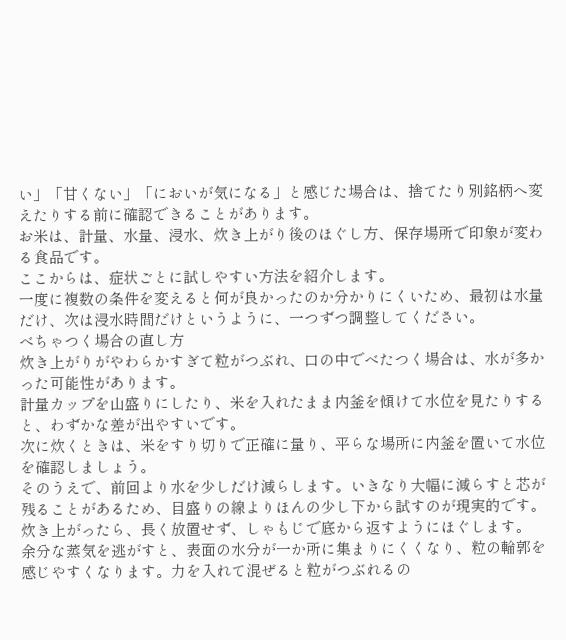い」「甘くない」「においが気になる」と感じた場合は、捨てたり別銘柄へ変えたりする前に確認できることがあります。
お米は、計量、水量、浸水、炊き上がり後のほぐし方、保存場所で印象が変わる食品です。
ここからは、症状ごとに試しやすい方法を紹介します。
一度に複数の条件を変えると何が良かったのか分かりにくいため、最初は水量だけ、次は浸水時間だけというように、一つずつ調整してください。
べちゃつく場合の直し方
炊き上がりがやわらかすぎて粒がつぶれ、口の中でべたつく場合は、水が多かった可能性があります。
計量カップを山盛りにしたり、米を入れたまま内釜を傾けて水位を見たりすると、わずかな差が出やすいです。
次に炊くときは、米をすり切りで正確に量り、平らな場所に内釜を置いて水位を確認しましょう。
そのうえで、前回より水を少しだけ減らします。いきなり大幅に減らすと芯が残ることがあるため、目盛りの線よりほんの少し下から試すのが現実的です。
炊き上がったら、長く放置せず、しゃもじで底から返すようにほぐします。
余分な蒸気を逃がすと、表面の水分が一か所に集まりにくくなり、粒の輪郭を感じやすくなります。力を入れて混ぜると粒がつぶれるの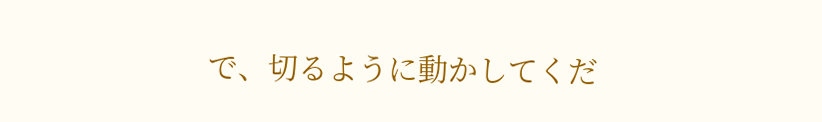で、切るように動かしてくだ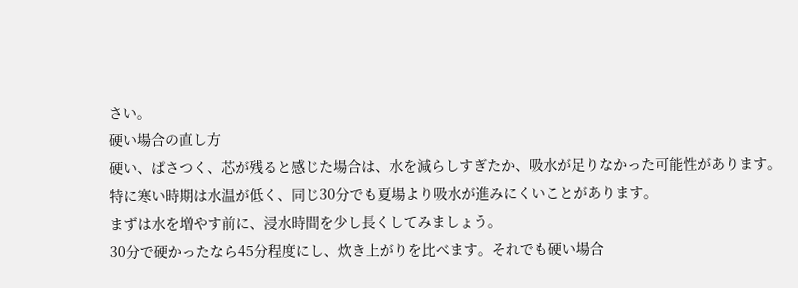さい。
硬い場合の直し方
硬い、ぱさつく、芯が残ると感じた場合は、水を減らしすぎたか、吸水が足りなかった可能性があります。
特に寒い時期は水温が低く、同じ30分でも夏場より吸水が進みにくいことがあります。
まずは水を増やす前に、浸水時間を少し長くしてみましょう。
30分で硬かったなら45分程度にし、炊き上がりを比べます。それでも硬い場合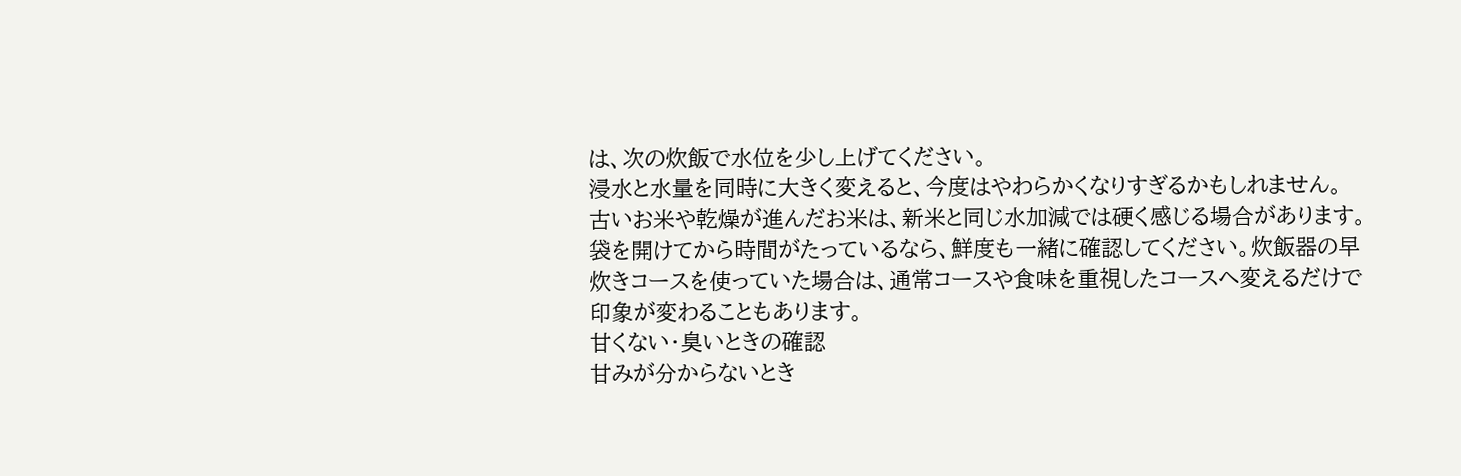は、次の炊飯で水位を少し上げてください。
浸水と水量を同時に大きく変えると、今度はやわらかくなりすぎるかもしれません。
古いお米や乾燥が進んだお米は、新米と同じ水加減では硬く感じる場合があります。
袋を開けてから時間がたっているなら、鮮度も一緒に確認してください。炊飯器の早炊きコースを使っていた場合は、通常コースや食味を重視したコースへ変えるだけで印象が変わることもあります。
甘くない・臭いときの確認
甘みが分からないとき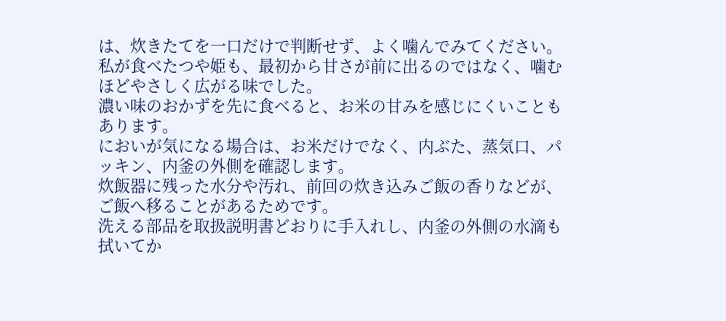は、炊きたてを一口だけで判断せず、よく噛んでみてください。
私が食べたつや姫も、最初から甘さが前に出るのではなく、噛むほどやさしく広がる味でした。
濃い味のおかずを先に食べると、お米の甘みを感じにくいこともあります。
においが気になる場合は、お米だけでなく、内ぶた、蒸気口、パッキン、内釜の外側を確認します。
炊飯器に残った水分や汚れ、前回の炊き込みご飯の香りなどが、ご飯へ移ることがあるためです。
洗える部品を取扱説明書どおりに手入れし、内釜の外側の水滴も拭いてか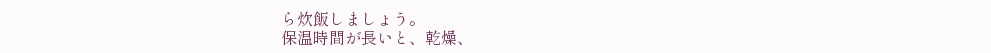ら炊飯しましょう。
保温時間が長いと、乾燥、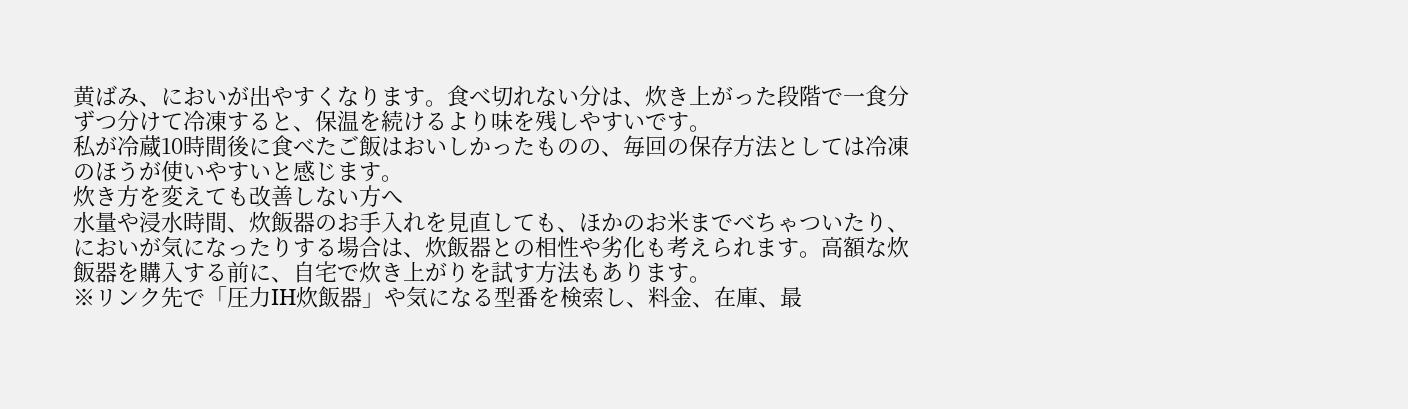黄ばみ、においが出やすくなります。食べ切れない分は、炊き上がった段階で一食分ずつ分けて冷凍すると、保温を続けるより味を残しやすいです。
私が冷蔵10時間後に食べたご飯はおいしかったものの、毎回の保存方法としては冷凍のほうが使いやすいと感じます。
炊き方を変えても改善しない方へ
水量や浸水時間、炊飯器のお手入れを見直しても、ほかのお米までべちゃついたり、においが気になったりする場合は、炊飯器との相性や劣化も考えられます。高額な炊飯器を購入する前に、自宅で炊き上がりを試す方法もあります。
※リンク先で「圧力IH炊飯器」や気になる型番を検索し、料金、在庫、最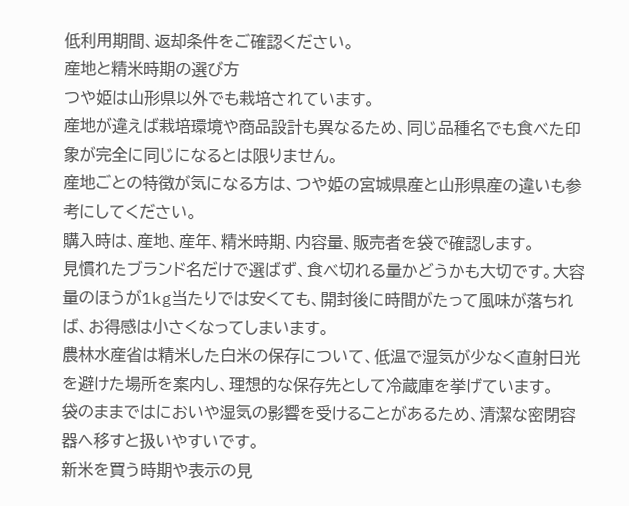低利用期間、返却条件をご確認ください。
産地と精米時期の選び方
つや姫は山形県以外でも栽培されています。
産地が違えば栽培環境や商品設計も異なるため、同じ品種名でも食べた印象が完全に同じになるとは限りません。
産地ごとの特徴が気になる方は、つや姫の宮城県産と山形県産の違いも参考にしてください。
購入時は、産地、産年、精米時期、内容量、販売者を袋で確認します。
見慣れたブランド名だけで選ばず、食べ切れる量かどうかも大切です。大容量のほうが1kg当たりでは安くても、開封後に時間がたって風味が落ちれば、お得感は小さくなってしまいます。
農林水産省は精米した白米の保存について、低温で湿気が少なく直射日光を避けた場所を案内し、理想的な保存先として冷蔵庫を挙げています。
袋のままではにおいや湿気の影響を受けることがあるため、清潔な密閉容器へ移すと扱いやすいです。
新米を買う時期や表示の見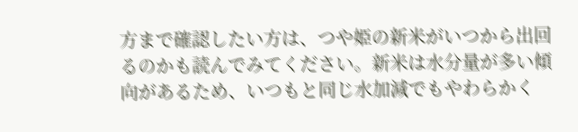方まで確認したい方は、つや姫の新米がいつから出回るのかも読んでみてください。新米は水分量が多い傾向があるため、いつもと同じ水加減でもやわらかく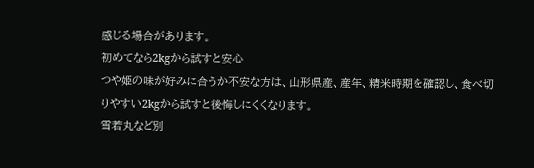感じる場合があります。
初めてなら2kgから試すと安心
つや姫の味が好みに合うか不安な方は、山形県産、産年、精米時期を確認し、食べ切りやすい2kgから試すと後悔しにくくなります。
雪若丸など別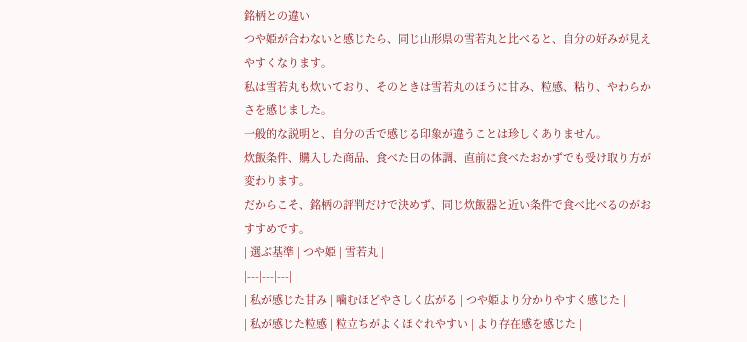銘柄との違い
つや姫が合わないと感じたら、同じ山形県の雪若丸と比べると、自分の好みが見えやすくなります。
私は雪若丸も炊いており、そのときは雪若丸のほうに甘み、粒感、粘り、やわらかさを感じました。
一般的な説明と、自分の舌で感じる印象が違うことは珍しくありません。
炊飯条件、購入した商品、食べた日の体調、直前に食べたおかずでも受け取り方が変わります。
だからこそ、銘柄の評判だけで決めず、同じ炊飯器と近い条件で食べ比べるのがおすすめです。
| 選ぶ基準 | つや姫 | 雪若丸 |
|---|---|---|
| 私が感じた甘み | 噛むほどやさしく広がる | つや姫より分かりやすく感じた |
| 私が感じた粒感 | 粒立ちがよくほぐれやすい | より存在感を感じた |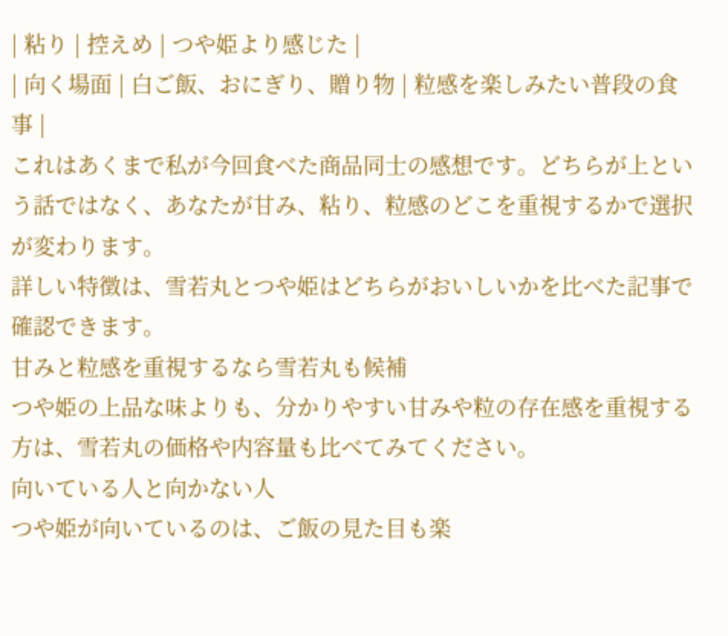| 粘り | 控えめ | つや姫より感じた |
| 向く場面 | 白ご飯、おにぎり、贈り物 | 粒感を楽しみたい普段の食事 |
これはあくまで私が今回食べた商品同士の感想です。どちらが上という話ではなく、あなたが甘み、粘り、粒感のどこを重視するかで選択が変わります。
詳しい特徴は、雪若丸とつや姫はどちらがおいしいかを比べた記事で確認できます。
甘みと粒感を重視するなら雪若丸も候補
つや姫の上品な味よりも、分かりやすい甘みや粒の存在感を重視する方は、雪若丸の価格や内容量も比べてみてください。
向いている人と向かない人
つや姫が向いているのは、ご飯の見た目も楽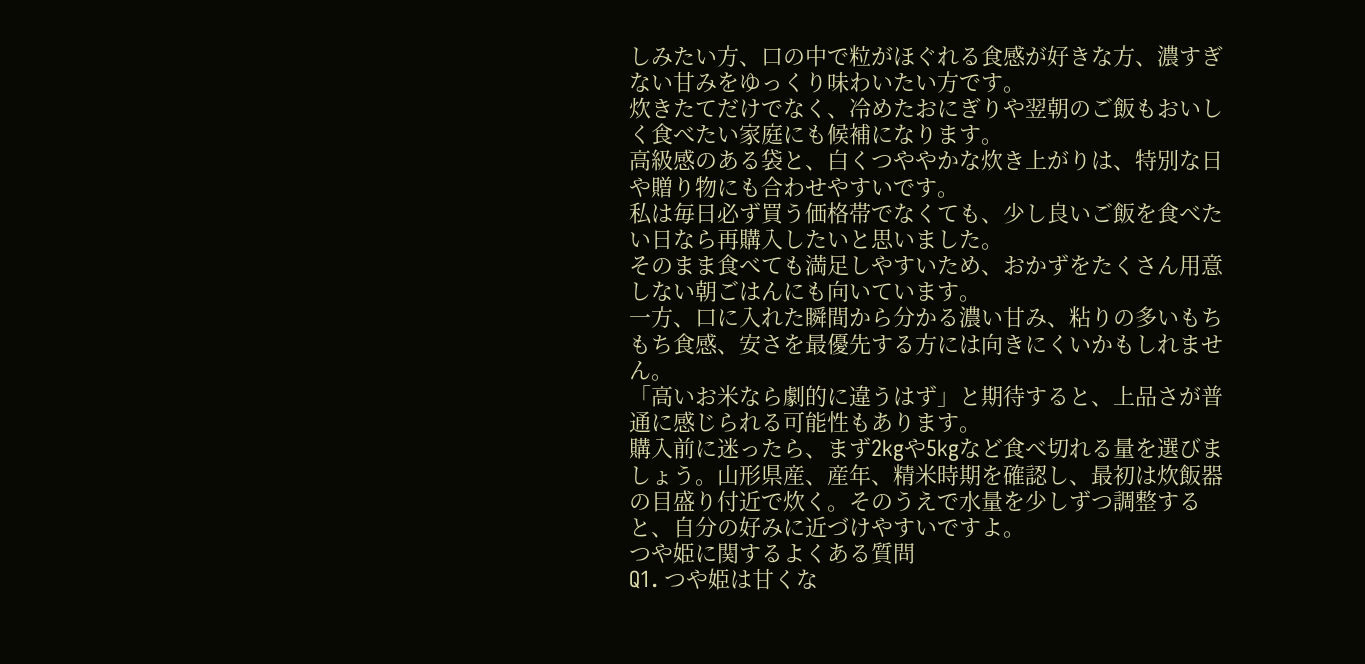しみたい方、口の中で粒がほぐれる食感が好きな方、濃すぎない甘みをゆっくり味わいたい方です。
炊きたてだけでなく、冷めたおにぎりや翌朝のご飯もおいしく食べたい家庭にも候補になります。
高級感のある袋と、白くつややかな炊き上がりは、特別な日や贈り物にも合わせやすいです。
私は毎日必ず買う価格帯でなくても、少し良いご飯を食べたい日なら再購入したいと思いました。
そのまま食べても満足しやすいため、おかずをたくさん用意しない朝ごはんにも向いています。
一方、口に入れた瞬間から分かる濃い甘み、粘りの多いもちもち食感、安さを最優先する方には向きにくいかもしれません。
「高いお米なら劇的に違うはず」と期待すると、上品さが普通に感じられる可能性もあります。
購入前に迷ったら、まず2kgや5kgなど食べ切れる量を選びましょう。山形県産、産年、精米時期を確認し、最初は炊飯器の目盛り付近で炊く。そのうえで水量を少しずつ調整すると、自分の好みに近づけやすいですよ。
つや姫に関するよくある質問
Q1. つや姫は甘くな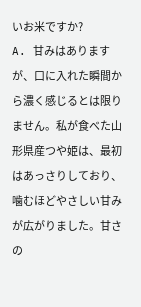いお米ですか?
A. 甘みはありますが、口に入れた瞬間から濃く感じるとは限りません。私が食べた山形県産つや姫は、最初はあっさりしており、噛むほどやさしい甘みが広がりました。甘さの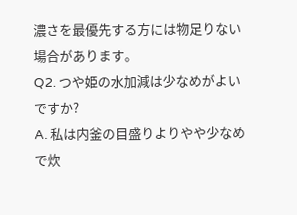濃さを最優先する方には物足りない場合があります。
Q2. つや姫の水加減は少なめがよいですか?
A. 私は内釜の目盛りよりやや少なめで炊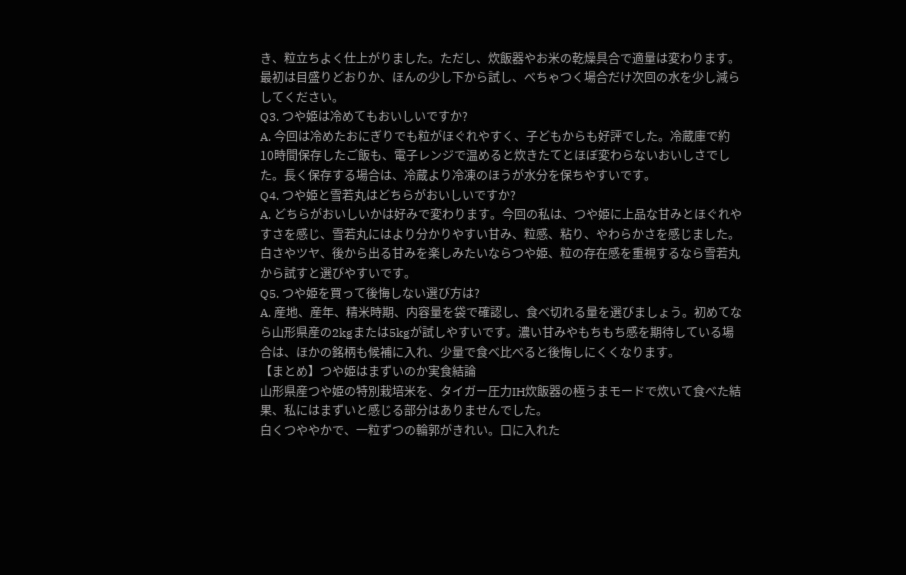き、粒立ちよく仕上がりました。ただし、炊飯器やお米の乾燥具合で適量は変わります。最初は目盛りどおりか、ほんの少し下から試し、べちゃつく場合だけ次回の水を少し減らしてください。
Q3. つや姫は冷めてもおいしいですか?
A. 今回は冷めたおにぎりでも粒がほぐれやすく、子どもからも好評でした。冷蔵庫で約10時間保存したご飯も、電子レンジで温めると炊きたてとほぼ変わらないおいしさでした。長く保存する場合は、冷蔵より冷凍のほうが水分を保ちやすいです。
Q4. つや姫と雪若丸はどちらがおいしいですか?
A. どちらがおいしいかは好みで変わります。今回の私は、つや姫に上品な甘みとほぐれやすさを感じ、雪若丸にはより分かりやすい甘み、粒感、粘り、やわらかさを感じました。白さやツヤ、後から出る甘みを楽しみたいならつや姫、粒の存在感を重視するなら雪若丸から試すと選びやすいです。
Q5. つや姫を買って後悔しない選び方は?
A. 産地、産年、精米時期、内容量を袋で確認し、食べ切れる量を選びましょう。初めてなら山形県産の2kgまたは5kgが試しやすいです。濃い甘みやもちもち感を期待している場合は、ほかの銘柄も候補に入れ、少量で食べ比べると後悔しにくくなります。
【まとめ】つや姫はまずいのか実食結論
山形県産つや姫の特別栽培米を、タイガー圧力IH炊飯器の極うまモードで炊いて食べた結果、私にはまずいと感じる部分はありませんでした。
白くつややかで、一粒ずつの輪郭がきれい。口に入れた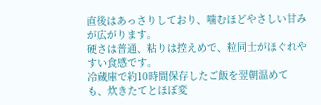直後はあっさりしており、噛むほどやさしい甘みが広がります。
硬さは普通、粘りは控えめで、粒同士がほぐれやすい食感です。
冷蔵庫で約10時間保存したご飯を翌朝温めても、炊きたてとほぼ変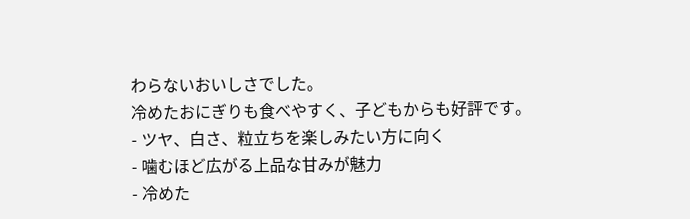わらないおいしさでした。
冷めたおにぎりも食べやすく、子どもからも好評です。
- ツヤ、白さ、粒立ちを楽しみたい方に向く
- 噛むほど広がる上品な甘みが魅力
- 冷めた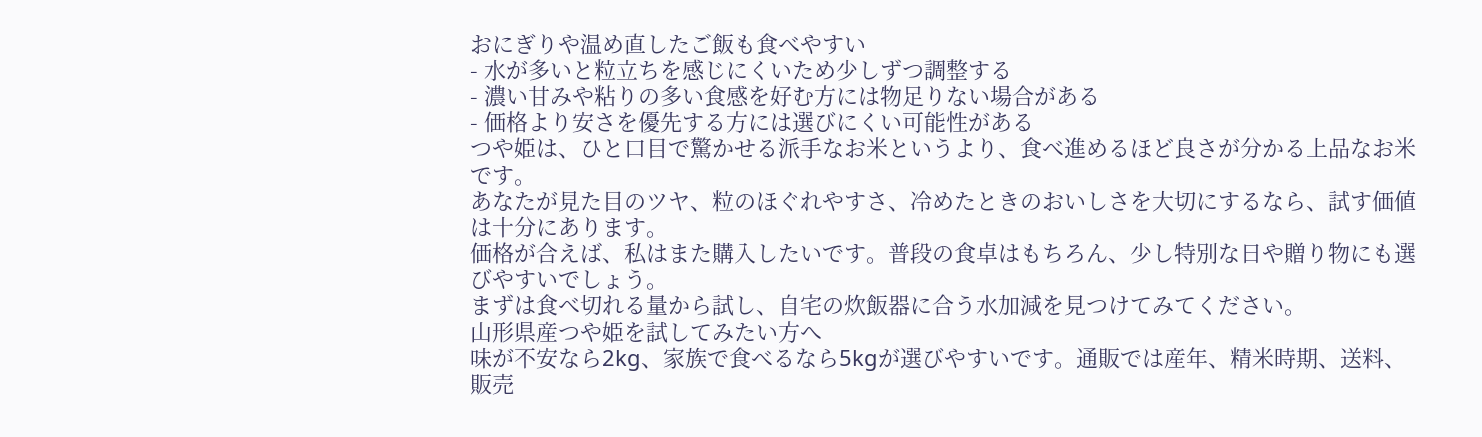おにぎりや温め直したご飯も食べやすい
- 水が多いと粒立ちを感じにくいため少しずつ調整する
- 濃い甘みや粘りの多い食感を好む方には物足りない場合がある
- 価格より安さを優先する方には選びにくい可能性がある
つや姫は、ひと口目で驚かせる派手なお米というより、食べ進めるほど良さが分かる上品なお米です。
あなたが見た目のツヤ、粒のほぐれやすさ、冷めたときのおいしさを大切にするなら、試す価値は十分にあります。
価格が合えば、私はまた購入したいです。普段の食卓はもちろん、少し特別な日や贈り物にも選びやすいでしょう。
まずは食べ切れる量から試し、自宅の炊飯器に合う水加減を見つけてみてください。
山形県産つや姫を試してみたい方へ
味が不安なら2kg、家族で食べるなら5kgが選びやすいです。通販では産年、精米時期、送料、販売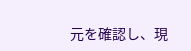元を確認し、現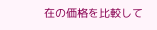在の価格を比較して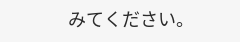みてください。